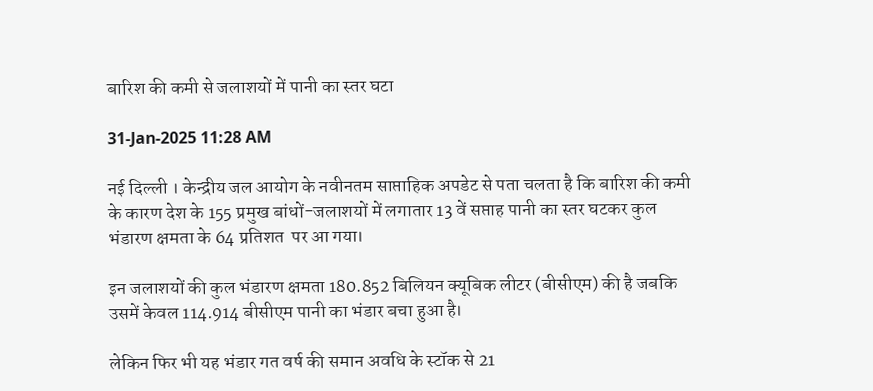बारिश की कमी से जलाशयों में पानी का स्तर घटा

31-Jan-2025 11:28 AM

नई दिल्ली । केन्द्रीय जल आयोग के नवीनतम साप्ताहिक अपडेट से पता चलता है कि बारिश की कमी के कारण देश के 155 प्रमुख बांधों-जलाशयों में लगातार 13 वें सप्ताह पानी का स्तर घटकर कुल भंडारण क्षमता के 64 प्रतिशत  पर आ गया।

इन जलाशयों की कुल भंडारण क्षमता 180.852 बिलियन क्यूबिक लीटर (बीसीएम) की है जबकि उसमें केवल 114.914 बीसीएम पानी का भंडार बचा हुआ है।

लेकिन फिर भी यह भंडार गत वर्ष की समान अवधि के स्टॉक से 21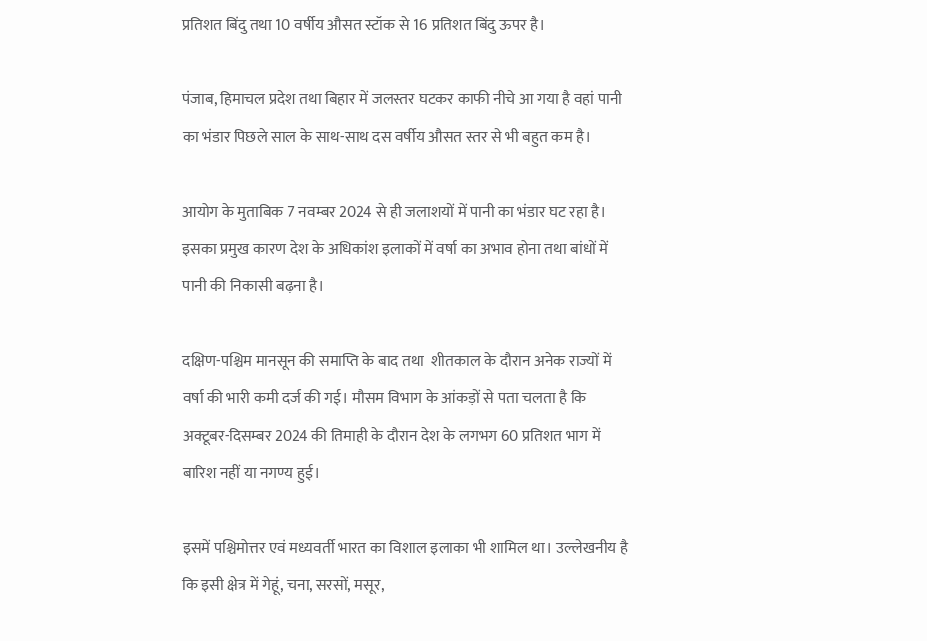प्रतिशत बिंदु तथा 10 वर्षीय औसत स्टॉक से 16 प्रतिशत बिंदु ऊपर है।

पंजाब, हिमाचल प्रदेश तथा बिहार में जलस्तर घटकर काफी नीचे आ गया है वहां पानी का भंडार पिछले साल के साथ-साथ दस वर्षीय औसत स्तर से भी बहुत कम है।

आयोग के मुताबिक 7 नवम्बर 2024 से ही जलाशयों में पानी का भंडार घट रहा है। इसका प्रमुख कारण देश के अधिकांश इलाकों में वर्षा का अभाव होना तथा बांधों में पानी की निकासी बढ़ना है।

दक्षिण-पश्चिम मानसून की समाप्ति के बाद तथा  शीतकाल के दौरान अनेक राज्यों में वर्षा की भारी कमी दर्ज की गई। मौसम विभाग के आंकड़ों से पता चलता है कि अक्टूबर-दिसम्बर 2024 की तिमाही के दौरान देश के लगभग 60 प्रतिशत भाग में बारिश नहीं या नगण्य हुई।

इसमें पश्चिमोत्तर एवं मध्यवर्ती भारत का विशाल इलाका भी शामिल था। उल्लेखनीय है कि इसी क्षेत्र में गेहूं, चना, सरसों, मसूर,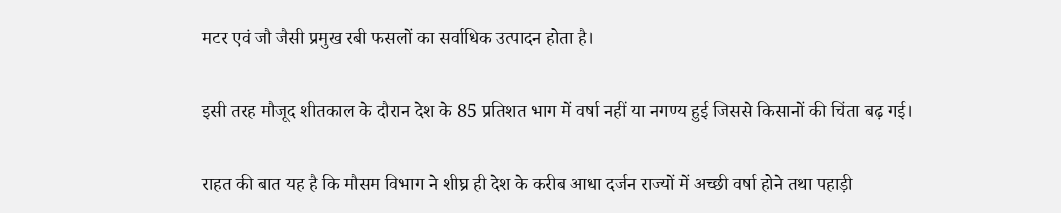मटर एवं जौ जैसी प्रमुख रबी फसलों का सर्वाधिक उत्पादन होता है।

इसी तरह मौजूद शीतकाल के दौरान देश के 85 प्रतिशत भाग में वर्षा नहीं या नगण्य हुई जिससे किसानों की चिंता बढ़ गई।

राहत की बात यह है कि मौसम विभाग ने शीघ्र ही देश के करीब आधा दर्जन राज्यों में अच्छी वर्षा होने तथा पहाड़ी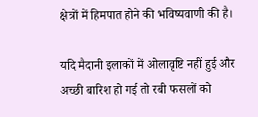क्षेत्रों में हिमपात होने की भविष्यवाणी की है।

यदि मैदानी इलाकों में ओलावृष्टि नहीं हुई और अच्छी बारिश हो गई तो रबी फसलों को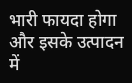भारी फायदा होगा और इसके उत्पादन में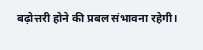बढ़ोत्तरी होने की प्रबल संभावना रहेगी।